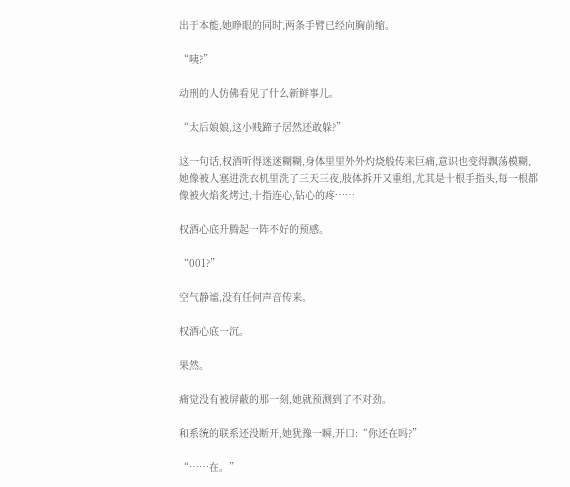出于本能,她睁眼的同时,两条手臂已经向胸前缩。

“咦?”

动刑的人仿佛看见了什么新鲜事儿。

“太后娘娘,这小贱蹄子居然还敢躲?”

这一句话,权酒听得迷迷糊糊,身体里里外外灼烧般传来巨痛,意识也变得飘荡模糊,她像被人塞进洗衣机里洗了三天三夜,肢体拆开又重组,尤其是十根手指头,每一根都像被火焰炙烤过,十指连心,钻心的疼……

权酒心底升腾起一阵不好的预感。

“001?”

空气静谧,没有任何声音传来。

权酒心底一沉。

果然。

痛觉没有被屏蔽的那一刻,她就预测到了不对劲。

和系统的联系还没断开,她犹豫一瞬,开口:“你还在吗?”

“……在。”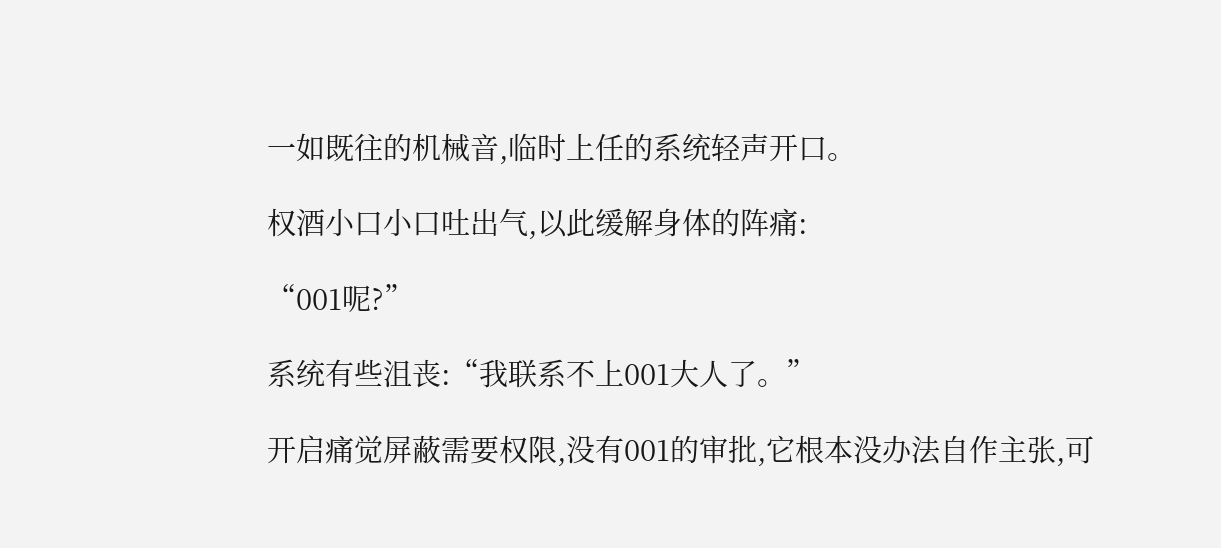一如既往的机械音,临时上任的系统轻声开口。

权酒小口小口吐出气,以此缓解身体的阵痛:

“001呢?”

系统有些沮丧:“我联系不上001大人了。”

开启痛觉屏蔽需要权限,没有001的审批,它根本没办法自作主张,可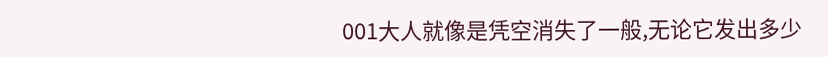001大人就像是凭空消失了一般,无论它发出多少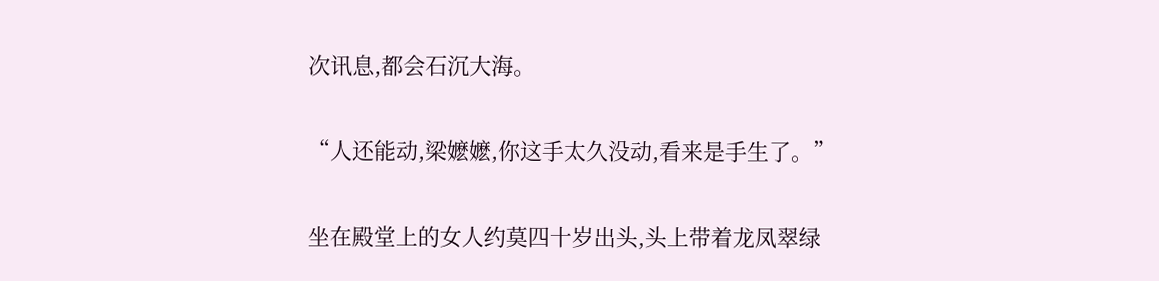次讯息,都会石沉大海。

“人还能动,梁嬷嬷,你这手太久没动,看来是手生了。”

坐在殿堂上的女人约莫四十岁出头,头上带着龙凤翠绿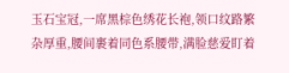玉石宝冠,一席黑棕色绣花长袍,领口纹路繁杂厚重,腰间裹着同色系腰带,满脸慈爱盯着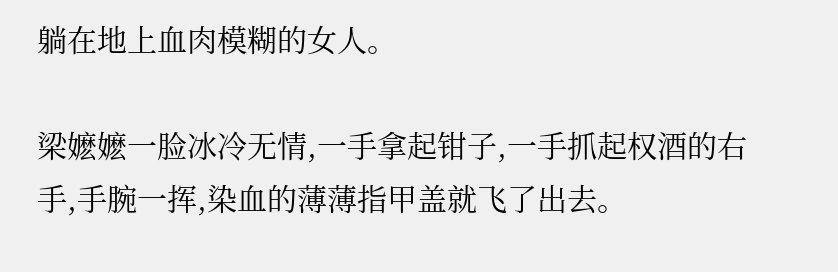躺在地上血肉模糊的女人。

梁嬷嬷一脸冰冷无情,一手拿起钳子,一手抓起权酒的右手,手腕一挥,染血的薄薄指甲盖就飞了出去。